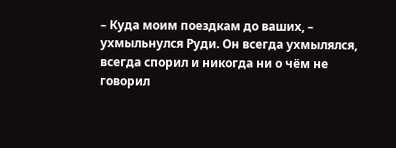– Куда моим поездкам до ваших, – ухмыльнулся Руди. Он всегда ухмылялся, всегда спорил и никогда ни о чём не говорил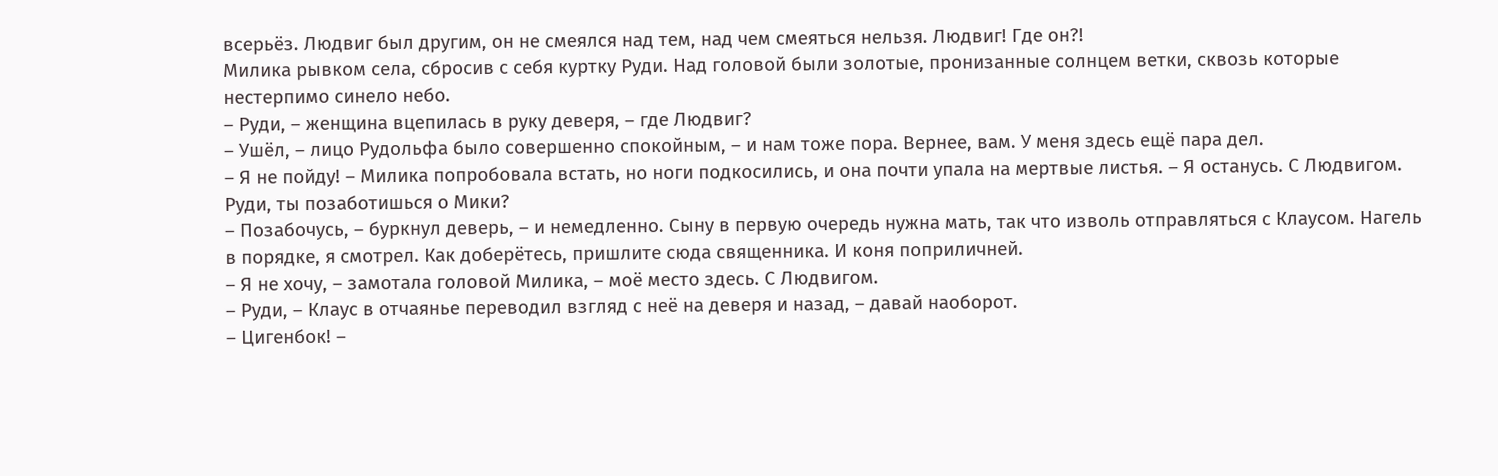всерьёз. Людвиг был другим, он не смеялся над тем, над чем смеяться нельзя. Людвиг! Где он?!
Милика рывком села, сбросив с себя куртку Руди. Над головой были золотые, пронизанные солнцем ветки, сквозь которые нестерпимо синело небо.
– Руди, – женщина вцепилась в руку деверя, – где Людвиг?
– Ушёл, – лицо Рудольфа было совершенно спокойным, – и нам тоже пора. Вернее, вам. У меня здесь ещё пара дел.
– Я не пойду! – Милика попробовала встать, но ноги подкосились, и она почти упала на мертвые листья. – Я останусь. С Людвигом. Руди, ты позаботишься о Мики?
– Позабочусь, – буркнул деверь, – и немедленно. Сыну в первую очередь нужна мать, так что изволь отправляться с Клаусом. Нагель в порядке, я смотрел. Как доберётесь, пришлите сюда священника. И коня поприличней.
– Я не хочу, – замотала головой Милика, – моё место здесь. С Людвигом.
– Руди, – Клаус в отчаянье переводил взгляд с неё на деверя и назад, – давай наоборот.
– Цигенбок! –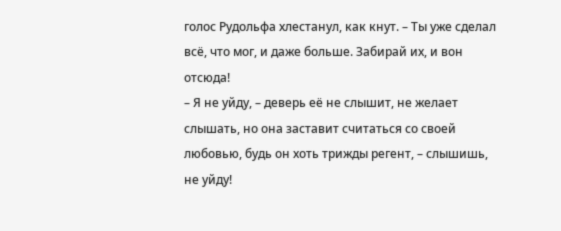голос Рудольфа хлестанул, как кнут. – Ты уже сделал всё, что мог, и даже больше. Забирай их, и вон отсюда!
– Я не уйду, – деверь её не слышит, не желает слышать, но она заставит считаться со своей любовью, будь он хоть трижды регент, – слышишь, не уйду!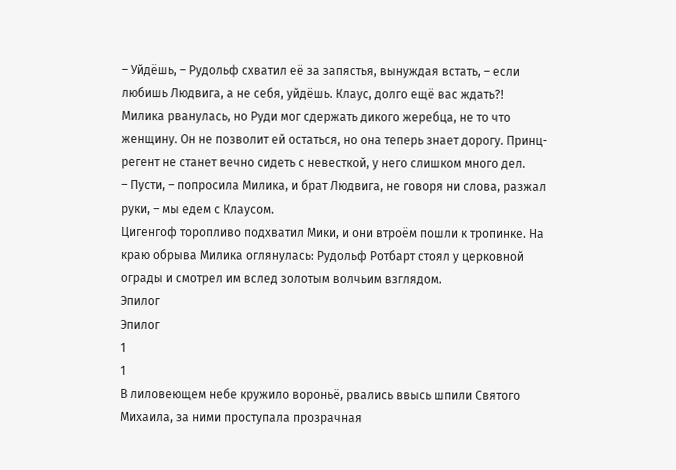– Уйдёшь, – Рудольф схватил её за запястья, вынуждая встать, – если любишь Людвига, а не себя, уйдёшь. Клаус, долго ещё вас ждать?!
Милика рванулась, но Руди мог сдержать дикого жеребца, не то что женщину. Он не позволит ей остаться, но она теперь знает дорогу. Принц-регент не станет вечно сидеть с невесткой, у него слишком много дел.
– Пусти, – попросила Милика, и брат Людвига, не говоря ни слова, разжал руки, – мы едем с Клаусом.
Цигенгоф торопливо подхватил Мики, и они втроём пошли к тропинке. На краю обрыва Милика оглянулась: Рудольф Ротбарт стоял у церковной ограды и смотрел им вслед золотым волчьим взглядом.
Эпилог
Эпилог
1
1
В лиловеющем небе кружило вороньё, рвались ввысь шпили Святого Михаила, за ними проступала прозрачная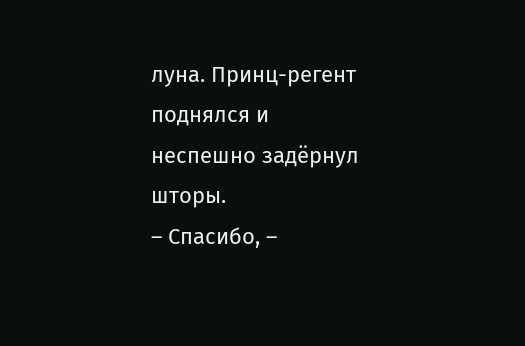луна. Принц-регент поднялся и неспешно задёрнул шторы.
– Спасибо, –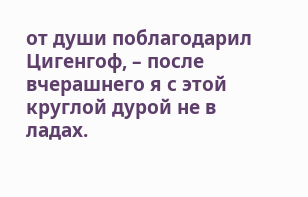от души поблагодарил Цигенгоф, – после вчерашнего я с этой круглой дурой не в ладах.